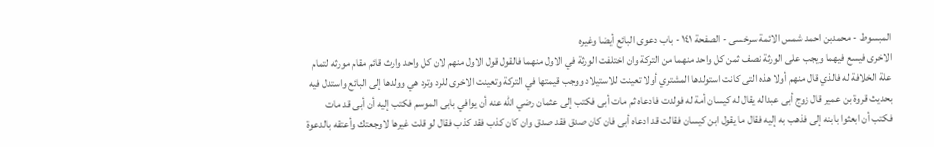المبسوط - محمدبن احمد شمس الائمة سرخسی - الصفحة ١٤١ - باب دعوى البائع أيضا وغيره
الاخرى فيسع فيهما ويجب على الورثة نصف ثمن كل واحد منهما من التركة وان اختلفت الورثة في الاول منهما فالقول قول الاول منهم لان كل واحد وارث قائم مقام مورثه لتمام علة الخلافة له فالذي قال منهم أولا هذه التى كانت استولدها المشتري أولا تعينت للاستيلاد ووجب قيمتها في التركة وتعينت الاخرى للرد وترد هي وولدها إلى البائع واستدل فيه بحديث قروة بن عمير قال زوج أبى عبداله يقال له كيسان أمة له فولدت فادعاه ثم مات أبى فكتب إلى عثمان رضي الله عنه أن يوافي بابى الموسم فكتب إليه أن أبى قد مات فكتب أن ابعثوا بابنه إلى فذهب به إليه فقال ما يقول ابن كيسان فقالت قد ادعاه أبى فان كان صدق فقد صدق وان كان كذب فقد كذب فقال لو قلت غيرها لاوجعتك وأعتقه بالدعوة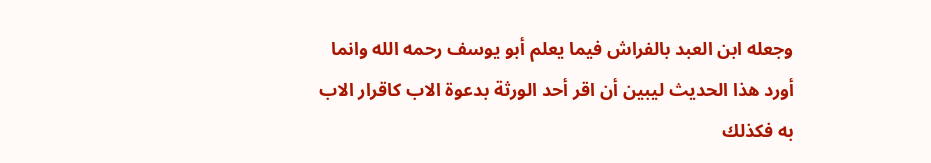وجعله ابن العبد بالفراش فيما يعلم أبو يوسف رحمه الله وانما أورد هذا الحديث ليبين أن اقر أحد الورثة بدعوة الاب كاقرار الاب به فكذلك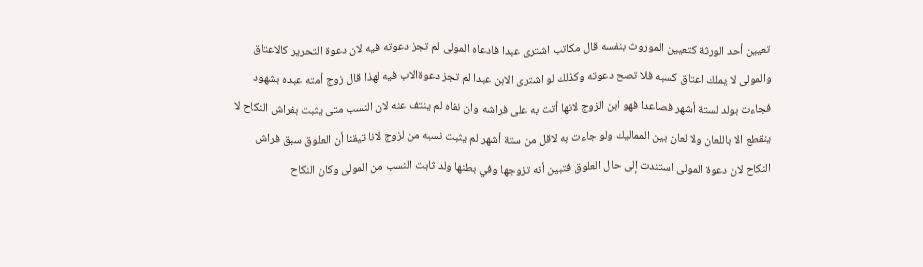تعيين أحد الورثة كتعيين الموروث بنفسه قال مكاتب اشترى عبدا فادعاه المولى لم تجز دعوته فيه لان دعوة التحرير كالاعتاق والمولى لا يملك اعتاق كسبه فلا تصح دعوته وكذلك لو اشترى الابن عبدا لم تجز دعوةالاب فيه لهذا قال زوج أمته عبده بشهود فجاءت بولد لستة أشهر فصاعدا فهو ابن الزوج لانها أتت به على فراشه وان نفاه لم ينتف عنه لان النسب متى يثبت بفراش النكاح لا ينقطع الا باللعان ولا لعان بين المماليك ولو جاءت به لاقل من ستة أشهر لم يثبت نسبه من لزوج لانا تيقنا أن العلوق سبق فراش النكاح لان دعوة المولى استندت إلى حال العلوق فتبين أنه تزوجها وفي بطنها ولد ثابت النسب من المولى وكان النكاح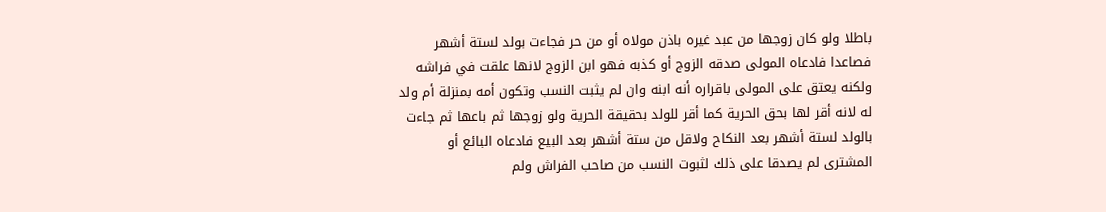باطلا ولو كان زوجها من عبد غيره باذن مولاه أو من حر فجاءت بولد لستة أشهر فصاعدا فادعاه المولى صدقه الزوج أو كذبه فهو ابن الزوج لانها علقت في فراشه ولكنه يعتق على المولى باقراره أنه ابنه وان لم يثبت النسب وتكون أمه بمنزلة أم ولد له لانه أقر لها بحق الحرية كما أقر للولد بحقيقة الحرية ولو زوجها ثم باعها ثم جاءت بالولد لستة أشهر بعد النكاح ولاقل من ستة أشهر بعد البيع فادعاه البائع أو المشترى لم يصدقا على ذلك لثبوت النسب من صاحب الفراش ولم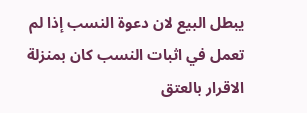يبطل البيع لان دعوة النسب إذا لم تعمل في اثبات النسب كان بمنزلة الاقرار بالعتق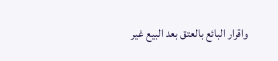واقرار البائع بالعتق بعد البيع غير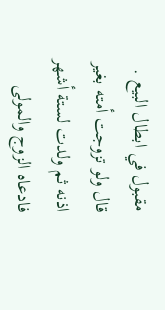مقبول في ابطال البيع .
قال ولو تزوجت أمته بغير اذنه ثم ولدت لستة أشهر فادعاه الزوج والمولى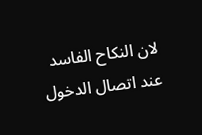لان النكاح الفاسد عند اتصال الدخول